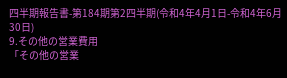四半期報告書-第184期第2四半期(令和4年4月1日-令和4年6月30日)
9.その他の営業費用
「その他の営業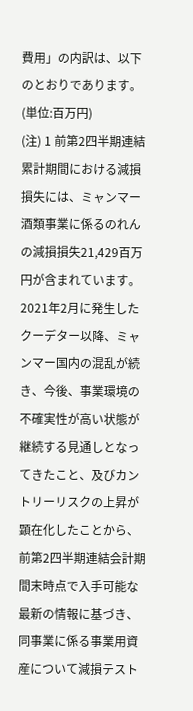費用」の内訳は、以下のとおりであります。
(単位:百万円)
(注) 1 前第2四半期連結累計期間における減損損失には、ミャンマー酒類事業に係るのれんの減損損失21,429百万円が含まれています。2021年2月に発生したクーデター以降、ミャンマー国内の混乱が続き、今後、事業環境の不確実性が高い状態が継続する見通しとなってきたこと、及びカントリーリスクの上昇が顕在化したことから、前第2四半期連結会計期間末時点で入手可能な最新の情報に基づき、同事業に係る事業用資産について減損テスト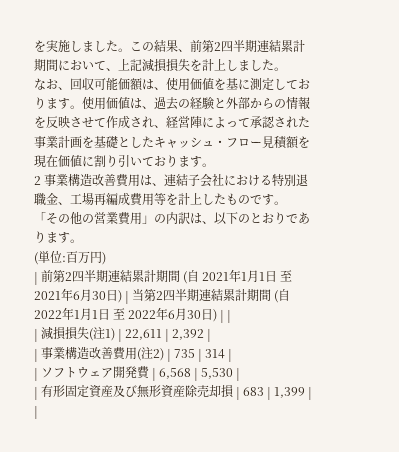を実施しました。この結果、前第2四半期連結累計期間において、上記減損損失を計上しました。
なお、回収可能価額は、使用価値を基に測定しております。使用価値は、過去の経験と外部からの情報を反映させて作成され、経営陣によって承認された事業計画を基礎としたキャッシュ・フロー見積額を現在価値に割り引いております。
2 事業構造改善費用は、連結子会社における特別退職金、工場再編成費用等を計上したものです。
「その他の営業費用」の内訳は、以下のとおりであります。
(単位:百万円)
| 前第2四半期連結累計期間 (自 2021年1月1日 至 2021年6月30日) | 当第2四半期連結累計期間 (自 2022年1月1日 至 2022年6月30日) | |
| 減損損失(注1) | 22,611 | 2,392 |
| 事業構造改善費用(注2) | 735 | 314 |
| ソフトウェア開発費 | 6,568 | 5,530 |
| 有形固定資産及び無形資産除売却損 | 683 | 1,399 |
|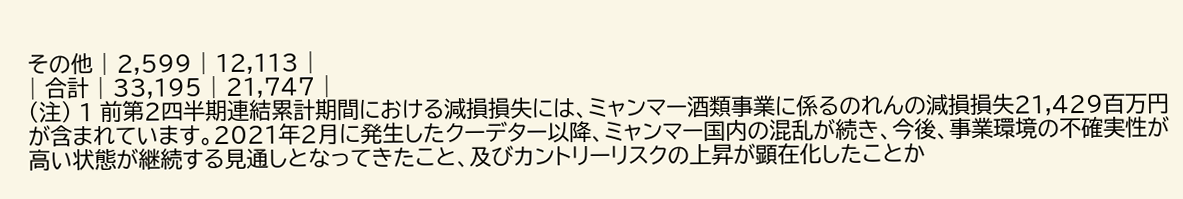その他 | 2,599 | 12,113 |
| 合計 | 33,195 | 21,747 |
(注) 1 前第2四半期連結累計期間における減損損失には、ミャンマー酒類事業に係るのれんの減損損失21,429百万円が含まれています。2021年2月に発生したクーデター以降、ミャンマー国内の混乱が続き、今後、事業環境の不確実性が高い状態が継続する見通しとなってきたこと、及びカントリーリスクの上昇が顕在化したことか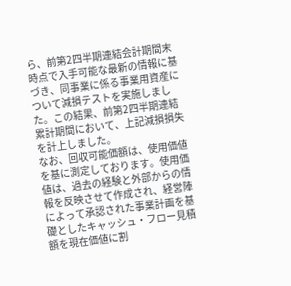ら、前第2四半期連結会計期間末時点で入手可能な最新の情報に基づき、同事業に係る事業用資産について減損テストを実施しました。この結果、前第2四半期連結累計期間において、上記減損損失を計上しました。
なお、回収可能価額は、使用価値を基に測定しております。使用価値は、過去の経験と外部からの情報を反映させて作成され、経営陣によって承認された事業計画を基礎としたキャッシュ・フロー見積額を現在価値に割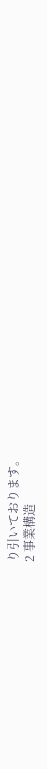り引いております。
2 事業構造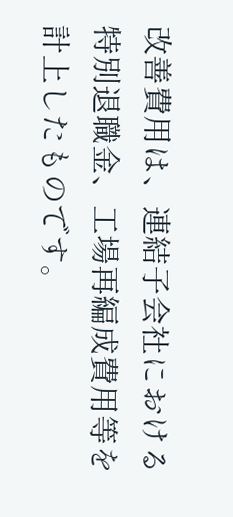改善費用は、連結子会社における特別退職金、工場再編成費用等を計上したものです。